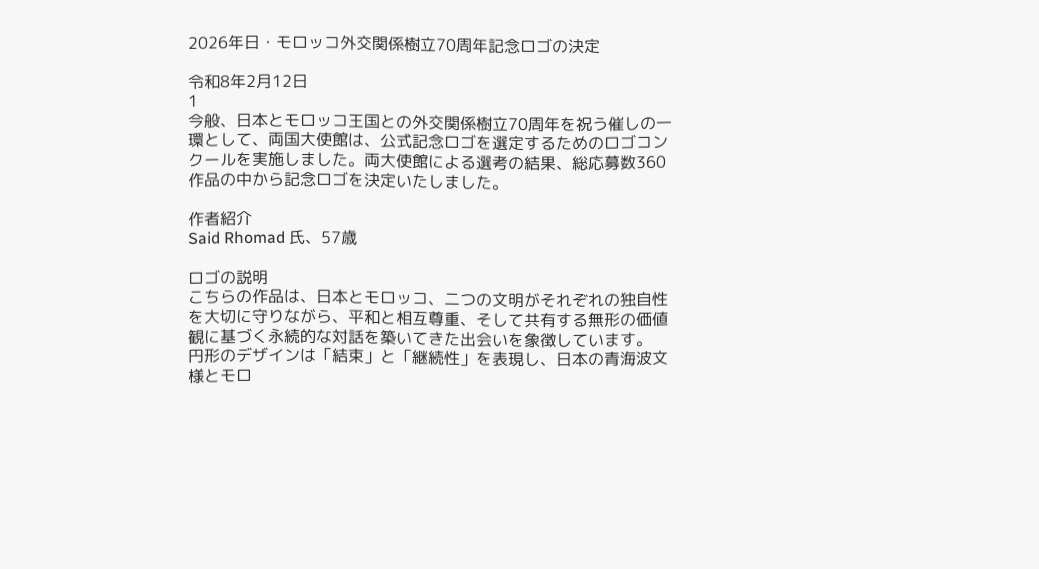2026年日・モロッコ外交関係樹立70周年記念ロゴの決定

令和8年2月12日
1
今般、日本とモロッコ王国との外交関係樹立70周年を祝う催しの一環として、両国大使館は、公式記念ロゴを選定するためのロゴコンクールを実施しました。両大使館による選考の結果、総応募数360作品の中から記念ロゴを決定いたしました。

作者紹介
Said Rhomad 氏、57歳

ロゴの説明
こちらの作品は、日本とモロッコ、二つの文明がそれぞれの独自性を大切に守りながら、平和と相互尊重、そして共有する無形の価値観に基づく永続的な対話を築いてきた出会いを象徴しています。
円形のデザインは「結束」と「継続性」を表現し、日本の青海波文様とモロ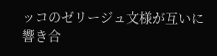ッコのゼリージュ文様が互いに響き合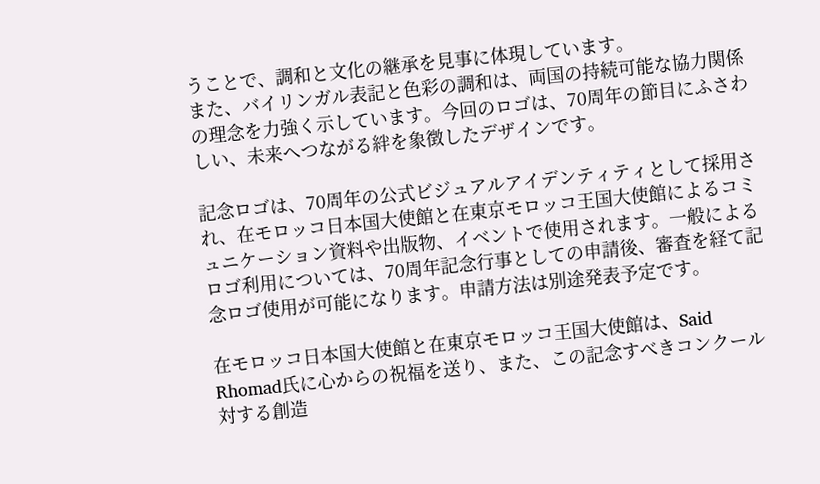うことで、調和と文化の継承を見事に体現しています。
また、バイリンガル表記と色彩の調和は、両国の持続可能な協力関係の理念を力強く示しています。今回のロゴは、70周年の節目にふさわしい、未来へつながる絆を象徴したデザインです。

記念ロゴは、70周年の公式ビジュアルアイデンティティとして採用され、在モロッコ日本国大使館と在東京モロッコ王国大使館によるコミュニケーション資料や出版物、イベントで使用されます。一般によるロゴ利用については、70周年記念行事としての申請後、審査を経て記念ロゴ使用が可能になります。申請方法は別途発表予定です。

在モロッコ日本国大使館と在東京モロッコ王国大使館は、Said Rhomad氏に心からの祝福を送り、また、この記念すべきコンクール対する創造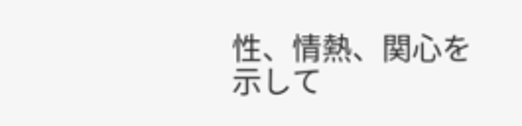性、情熱、関心を示して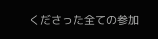くださった全ての参加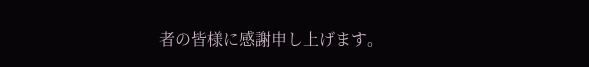者の皆様に感謝申し上げます。